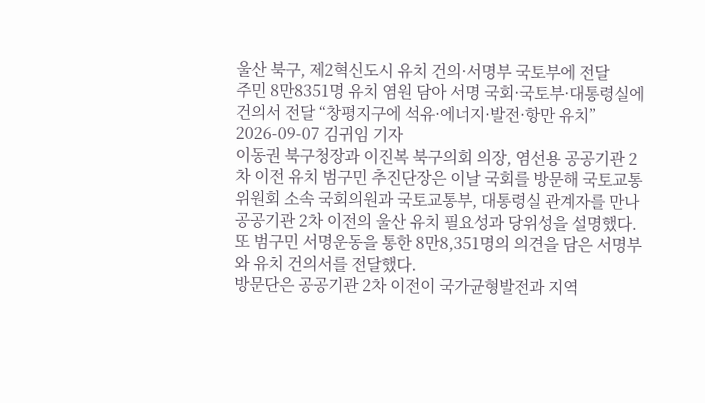울산 북구, 제2혁신도시 유치 건의·서명부 국토부에 전달
주민 8만8351명 유치 염원 담아 서명 국회·국토부·대통령실에 건의서 전달 “창평지구에 석유·에너지·발전·항만 유치”
2026-09-07 김귀임 기자
이동권 북구청장과 이진복 북구의회 의장, 염선용 공공기관 2차 이전 유치 범구민 추진단장은 이날 국회를 방문해 국토교통위원회 소속 국회의원과 국토교통부, 대통령실 관계자를 만나 공공기관 2차 이전의 울산 유치 필요성과 당위성을 설명했다.
또 범구민 서명운동을 통한 8만8,351명의 의견을 담은 서명부와 유치 건의서를 전달했다.
방문단은 공공기관 2차 이전이 국가균형발전과 지역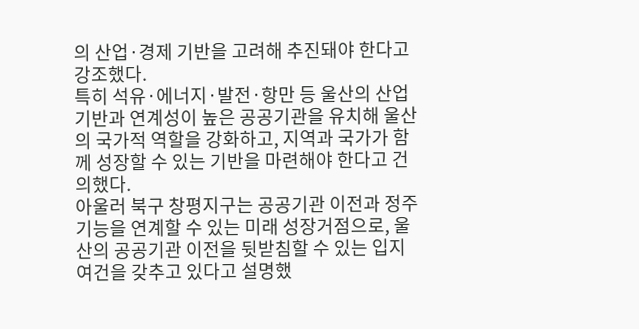의 산업·경제 기반을 고려해 추진돼야 한다고 강조했다.
특히 석유·에너지·발전·항만 등 울산의 산업 기반과 연계성이 높은 공공기관을 유치해 울산의 국가적 역할을 강화하고, 지역과 국가가 함께 성장할 수 있는 기반을 마련해야 한다고 건의했다.
아울러 북구 창평지구는 공공기관 이전과 정주기능을 연계할 수 있는 미래 성장거점으로, 울산의 공공기관 이전을 뒷받침할 수 있는 입지 여건을 갖추고 있다고 설명했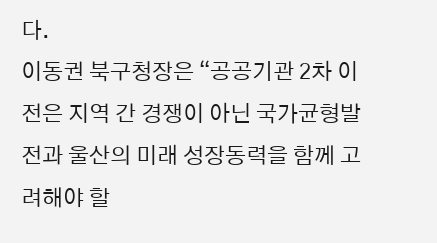다.
이동권 북구청장은 “공공기관 2차 이전은 지역 간 경쟁이 아닌 국가균형발전과 울산의 미래 성장동력을 함께 고려해야 할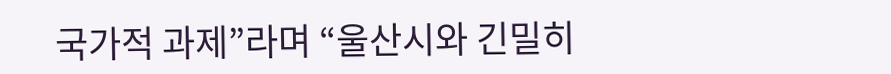국가적 과제”라며 “울산시와 긴밀히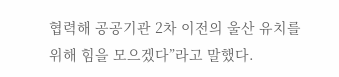협력해 공공기관 2차 이전의 울산 유치를 위해 힘을 모으겠다”라고 말했다.